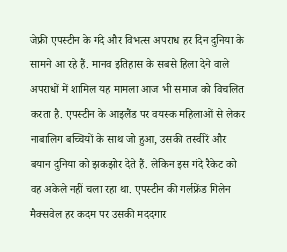जेफ्री एपस्टीन के गंदे और विभत्स अपराध हर दिन दुनिया के सामने आ रहे हैं. मानव इतिहास के सबसे हिला देने वाले अपराधों में शामिल यह मामला आज भी समाज को विचलित करता है. एपस्टीन के आइलैंड पर वयस्क महिलाओं से लेकर नाबालिग बच्चियों के साथ जो हुआ, उसकी तस्वीरें और बयान दुनिया को झकझोर देते हैं. लेकिन इस गंदे रैकेट को वह अकेले नहीं चला रहा था. एपस्टीन की गर्लफ्रेंड गिलेन मैक्सवेल हर कदम पर उसकी मददगार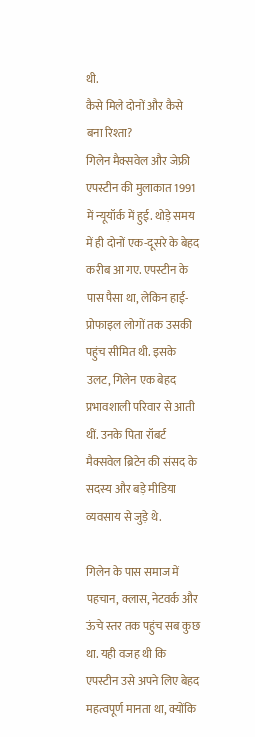थी.
कैसे मिले दोनों और कैसे बना रिश्ता?
गिलेन मैक्सवेल और जेफ्री एपस्टीन की मुलाकात 1991 में न्यूयॉर्क में हुई. थोड़े समय में ही दोनों एक-दूसरे के बेहद करीब आ गए. एपस्टीन के पास पैसा था, लेकिन हाई-प्रोफाइल लोगों तक उसकी पहुंच सीमित थी. इसके उलट, गिलेन एक बेहद प्रभावशाली परिवार से आती थीं. उनके पिता रॉबर्ट मैक्सवेल ब्रिटेन की संसद के सदस्य और बड़े मीडिया व्यवसाय से जुड़े थे.

गिलेन के पास समाज में पहचान, क्लास, नेटवर्क और ऊंचे स्तर तक पहुंच सब कुछ था. यही वजह थी कि एपस्टीन उसे अपने लिए बेहद महत्वपूर्ण मानता था, क्योंकि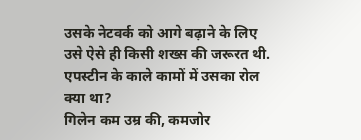उसके नेटवर्क को आगे बढ़ाने के लिए उसे ऐसे ही किसी शख्स की जरूरत थी.
एपस्टीन के काले कामों में उसका रोल क्या था?
गिलेन कम उम्र की, कमजोर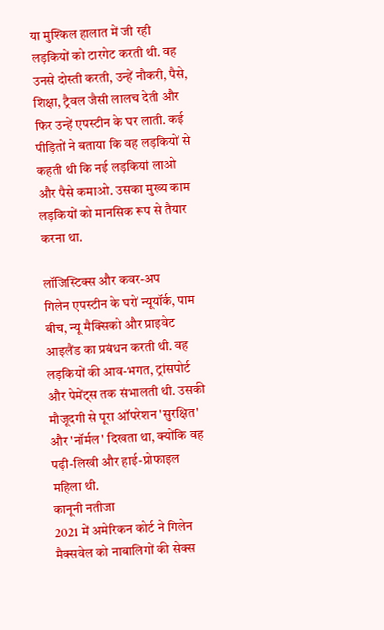या मुश्किल हालात में जी रही लड़कियों को टारगेट करती थी. वह उनसे दोस्ती करती, उन्हें नौकरी, पैसे, शिक्षा, ट्रैवल जैसी लालच देती और फिर उन्हें एपस्टीन के घर लाती. कई पीड़ितों ने बताया कि वह लड़कियों से कहती थी कि नई लड़कियां लाओ और पैसे कमाओ. उसका मुख्य काम लड़कियों को मानसिक रूप से तैयार करना था.

लॉजिस्टिक्स और कवर-अप
गिलेन एपस्टीन के घरों न्यूयॉर्क, पाम बीच, न्यू मैक्सिको और प्राइवेट आइलैंड का प्रबंधन करती थी. वह लड़कियों की आव-भगत, ट्रांसपोर्ट और पेमेंट्स तक संभालती थी. उसकी मौजूदगी से पूरा ऑपरेशन 'सुरक्षित' और 'नॉर्मल' दिखता था, क्योंकि वह पढ़ी-लिखी और हाई-प्रोफाइल महिला थी.
कानूनी नतीजा
2021 में अमेरिकन कोर्ट ने गिलेन मैक्सवेल को नाबालिगों की सेक्स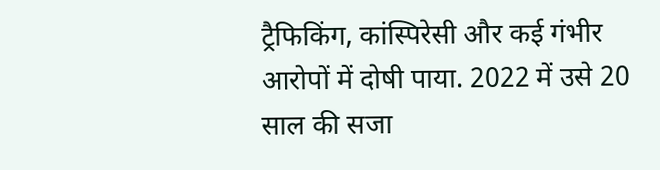ट्रैफिकिंग, कांस्पिरेसी और कई गंभीर आरोपों में दोषी पाया. 2022 में उसे 20 साल की सजा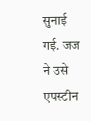सुनाई गई. जज ने उसे एपस्टीन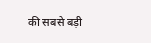की सबसे बड़ी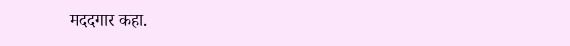मददगार कहा.